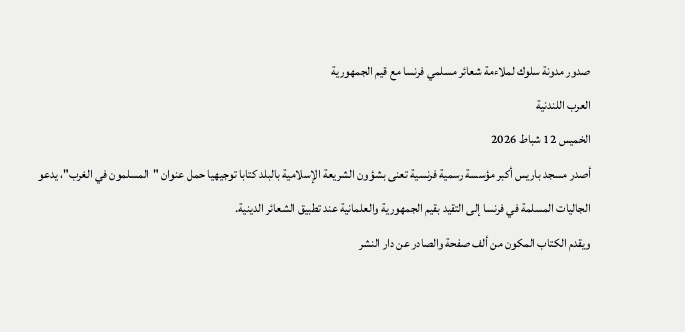صدور مدونة سلوك لملاءمة شعائر مسلمي فرنسا مع قيم الجمهورية
العرب اللندنية
الخميس 12 شباط 2026
أصدر مسجد باريس أكبر مؤسسة رسمية فرنسية تعنى بشؤون الشريعة الإسلامية بالبلد كتابا توجيهيا حمل عنوان "المسلمون في الغرب"، يدعو الجاليات المسلمة في فرنسا إلى التقيد بقيم الجمهورية والعلمانية عند تطبيق الشعائر الدينية.
ويقدم الكتاب المكون من ألف صفحة والصادر عن دار النشر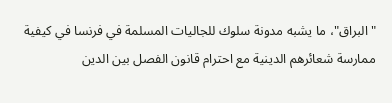"البراق"، ما يشبه مدونة سلوك للجاليات المسلمة في فرنسا في كيفية ممارسة شعائرهم الدينية مع احترام قانون الفصل بين الدين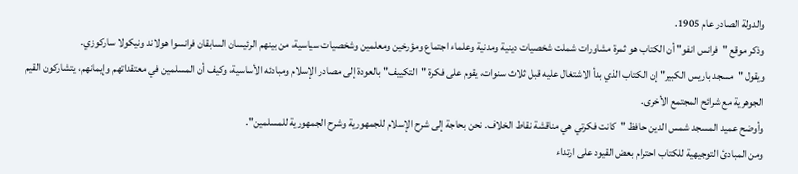والدولة الصادر عام 1905.
وذكر موقع "فرانس انفو" أن الكتاب هو ثمرة مشاورات شملت شخصيات دينية ومدنية وعلماء اجتماع ومؤرخين ومعلمين وشخصيات سياسية، من بينهم الرئيسان السابقان فرانسوا هولاند ونيكولا ساركوزي.
ويقول "مسجد باريس الكبير" إن الكتاب الذي بدأ الاشتغال عليه قبل ثلاث سنوات، يقوم على فكرة "التكييف" بالعودة إلى مصادر الإسلام ومبادئه الأساسية، وكيف أن المسلمين في معتقداتهم وإيمانهم، يتشاركون القيم الجوهرية مع شرائح المجتمع الأخرى.
وأوضح عميد المسجد شمس الدين حافظ "كانت فكرتي هي مناقشة نقاط الخلاف. نحن بحاجة إلى شرح الإسلام للجمهورية وشرح الجمهورية للمسلمين".
ومن المبادئ التوجيهية للكتاب احترام بعض القيود على ارتداء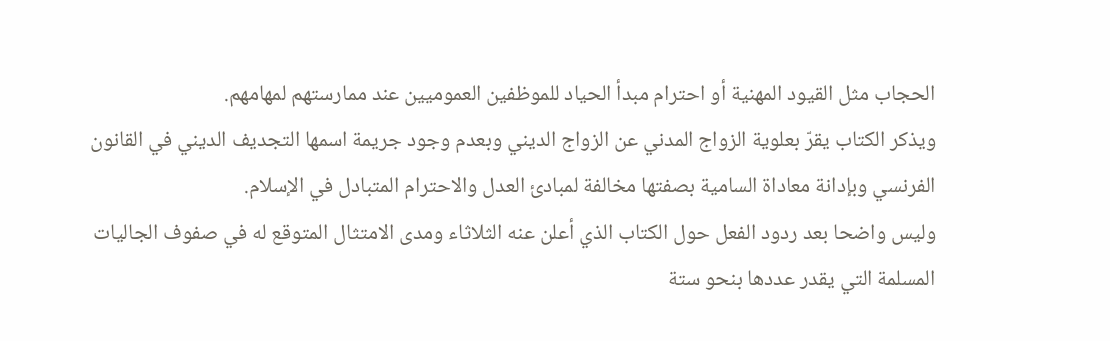الحجاب مثل القيود المهنية أو احترام مبدأ الحياد للموظفين العموميين عند ممارستهم لمهامهم.
ويذكر الكتاب يقرّ بعلوية الزواج المدني عن الزواج الديني وبعدم وجود جريمة اسمها التجديف الديني في القانون الفرنسي وبإدانة معاداة السامية بصفتها مخالفة لمبادئ العدل والاحترام المتبادل في الإسلام.
وليس واضحا بعد ردود الفعل حول الكتاب الذي أعلن عنه الثلاثاء ومدى الامتثال المتوقع له في صفوف الجاليات المسلمة التي يقدر عددها بنحو ستة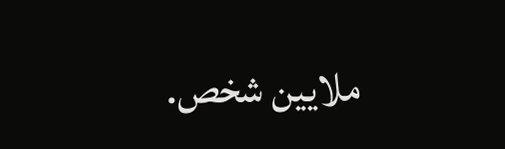ملايين شخص.